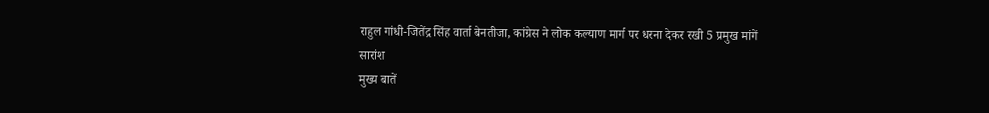राहुल गांधी-जितेंद्र सिंह वार्ता बेनतीजा, कांग्रेस ने लोक कल्याण मार्ग पर धरना देकर रखी 5 प्रमुख मांगें
सारांश
मुख्य बातें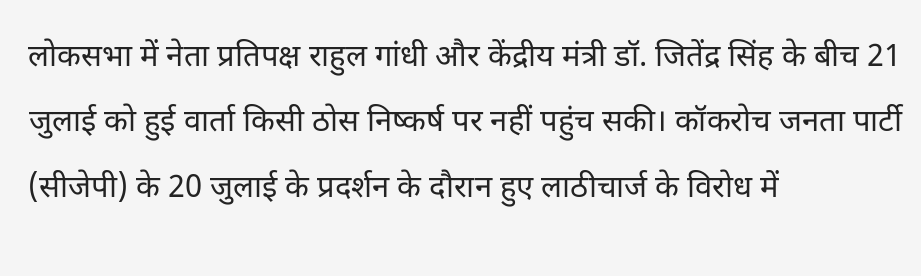लोकसभा में नेता प्रतिपक्ष राहुल गांधी और केंद्रीय मंत्री डॉ. जितेंद्र सिंह के बीच 21 जुलाई को हुई वार्ता किसी ठोस निष्कर्ष पर नहीं पहुंच सकी। कॉकरोच जनता पार्टी (सीजेपी) के 20 जुलाई के प्रदर्शन के दौरान हुए लाठीचार्ज के विरोध में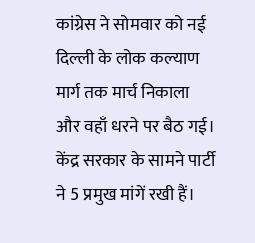कांग्रेस ने सोमवार को नई दिल्ली के लोक कल्याण मार्ग तक मार्च निकाला और वहाँ धरने पर बैठ गई। केंद्र सरकार के सामने पार्टी ने 5 प्रमुख मांगें रखी हैं।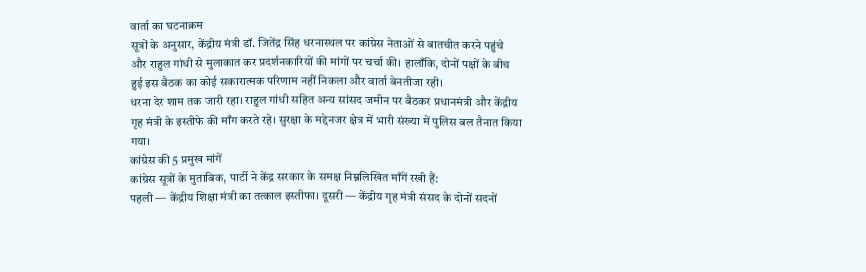वार्ता का घटनाक्रम
सूत्रों के अनुसार, केंद्रीय मंत्री डॉ. जितेंद्र सिंह धरनास्थल पर कांग्रेस नेताओं से बातचीत करने पहुंचे और राहुल गांधी से मुलाकात कर प्रदर्शनकारियों की मांगों पर चर्चा की। हालाँकि, दोनों पक्षों के बीच हुई इस बैठक का कोई सकारात्मक परिणाम नहीं निकला और वार्ता बेनतीजा रही।
धरना देर शाम तक जारी रहा। राहुल गांधी सहित अन्य सांसद जमीन पर बैठकर प्रधानमंत्री और केंद्रीय गृह मंत्री के इस्तीफे की माँग करते रहे। सुरक्षा के मद्देनजर क्षेत्र में भारी संख्या में पुलिस बल तैनात किया गया।
कांग्रेस की 5 प्रमुख मांगें
कांग्रेस सूत्रों के मुताबिक, पार्टी ने केंद्र सरकार के समक्ष निम्नलिखित माँगें रखी हैं:
पहली — केंद्रीय शिक्षा मंत्री का तत्काल इस्तीफा। दूसरी — केंद्रीय गृह मंत्री संसद के दोनों सदनों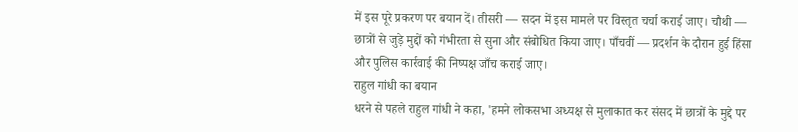में इस पूरे प्रकरण पर बयान दें। तीसरी — सदन में इस मामले पर विस्तृत चर्चा कराई जाए। चौथी — छात्रों से जुड़े मुद्दों को गंभीरता से सुना और संबोधित किया जाए। पाँचवीं — प्रदर्शन के दौरान हुई हिंसा और पुलिस कार्रवाई की निष्पक्ष जाँच कराई जाए।
राहुल गांधी का बयान
धरने से पहले राहुल गांधी ने कहा, 'हमने लोकसभा अध्यक्ष से मुलाकात कर संसद में छात्रों के मुद्दे पर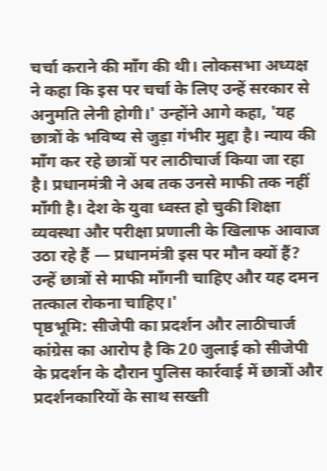चर्चा कराने की माँग की थी। लोकसभा अध्यक्ष ने कहा कि इस पर चर्चा के लिए उन्हें सरकार से अनुमति लेनी होगी।' उन्होंने आगे कहा, 'यह छात्रों के भविष्य से जुड़ा गंभीर मुद्दा है। न्याय की माँग कर रहे छात्रों पर लाठीचार्ज किया जा रहा है। प्रधानमंत्री ने अब तक उनसे माफी तक नहीं माँगी है। देश के युवा ध्वस्त हो चुकी शिक्षा व्यवस्था और परीक्षा प्रणाली के खिलाफ आवाज उठा रहे हैं — प्रधानमंत्री इस पर मौन क्यों हैं? उन्हें छात्रों से माफी माँगनी चाहिए और यह दमन तत्काल रोकना चाहिए।'
पृष्ठभूमि: सीजेपी का प्रदर्शन और लाठीचार्ज
कांग्रेस का आरोप है कि 20 जुलाई को सीजेपी के प्रदर्शन के दौरान पुलिस कार्रवाई में छात्रों और प्रदर्शनकारियों के साथ सख्ती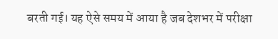बरती गई। यह ऐसे समय में आया है जब देशभर में परीक्षा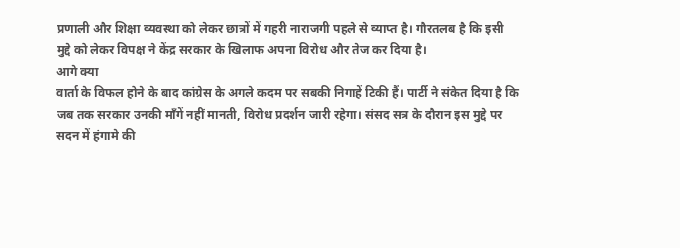प्रणाली और शिक्षा व्यवस्था को लेकर छात्रों में गहरी नाराजगी पहले से व्याप्त है। गौरतलब है कि इसी मुद्दे को लेकर विपक्ष ने केंद्र सरकार के खिलाफ अपना विरोध और तेज कर दिया है।
आगे क्या
वार्ता के विफल होने के बाद कांग्रेस के अगले कदम पर सबकी निगाहें टिकी हैं। पार्टी ने संकेत दिया है कि जब तक सरकार उनकी माँगें नहीं मानती, विरोध प्रदर्शन जारी रहेगा। संसद सत्र के दौरान इस मुद्दे पर सदन में हंगामे की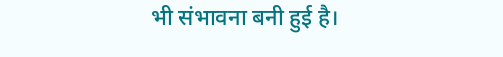भी संभावना बनी हुई है।